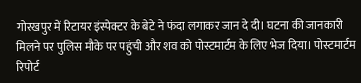गोरखपुर में रिटायर इंस्पेक्टर के बेटे ने फंदा लगाकर जान दे दी। घटना की जानकारी मिलने पर पुलिस मौके पर पहुंची और शव को पोस्टमार्टम के लिए भेज दिया। पोस्टमार्टम रिपोर्ट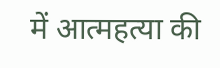में आत्महत्या की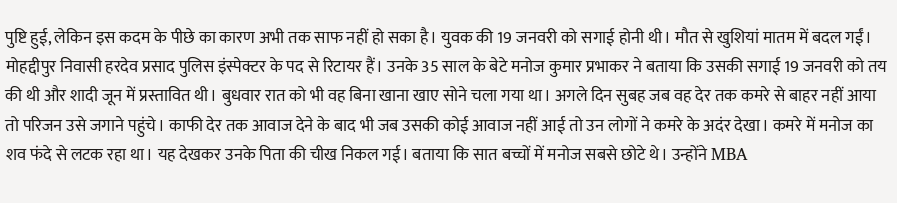पुष्टि हुई, लेकिन इस कदम के पीछे का कारण अभी तक साफ नहीं हो सका है। युवक की 19 जनवरी को सगाई होनी थी। मौत से खुशियां मातम में बदल गईं।
मोहद्दीपुर निवासी हरदेव प्रसाद पुलिस इंस्पेक्टर के पद से रिटायर हैं। उनके 35 साल के बेटे मनोज कुमार प्रभाकर ने बताया कि उसकी सगाई 19 जनवरी को तय की थी और शादी जून में प्रस्तावित थी। बुधवार रात को भी वह बिना खाना खाए सोने चला गया था। अगले दिन सुबह जब वह देर तक कमरे से बाहर नहीं आया तो परिजन उसे जगाने पहुंचे। काफी देर तक आवाज देने के बाद भी जब उसकी कोई आवाज नहीं आई तो उन लोगों ने कमरे के अदंर देखा। कमरे में मनोज का शव फंदे से लटक रहा था। यह देखकर उनके पिता की चीख निकल गई। बताया कि सात बच्चों में मनोज सबसे छोटे थे। उन्होंने MBA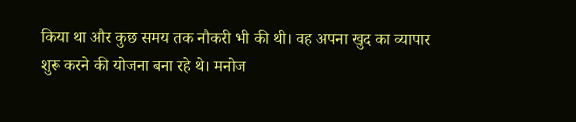किया था और कुछ समय तक नौकरी भी की थी। वह अपना खुद का व्यापार शुरू करने की योजना बना रहे थे। मनोज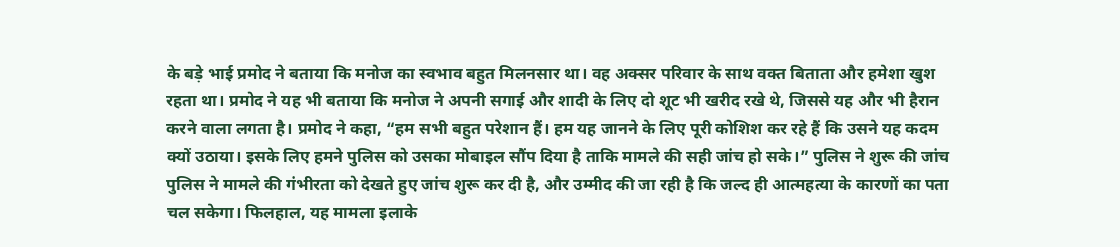के बड़े भाई प्रमोद ने बताया कि मनोज का स्वभाव बहुत मिलनसार था। वह अक्सर परिवार के साथ वक्त बिताता और हमेशा खुश रहता था। प्रमोद ने यह भी बताया कि मनोज ने अपनी सगाई और शादी के लिए दो शूट भी खरीद रखे थे, जिससे यह और भी हैरान करने वाला लगता है। प्रमोद ने कहा, “हम सभी बहुत परेशान हैं। हम यह जानने के लिए पूरी कोशिश कर रहे हैं कि उसने यह कदम क्यों उठाया। इसके लिए हमने पुलिस को उसका मोबाइल सौंप दिया है ताकि मामले की सही जांच हो सके।” पुलिस ने शुरू की जांच
पुलिस ने मामले की गंभीरता को देखते हुए जांच शुरू कर दी है, और उम्मीद की जा रही है कि जल्द ही आत्महत्या के कारणों का पता चल सकेगा। फिलहाल, यह मामला इलाके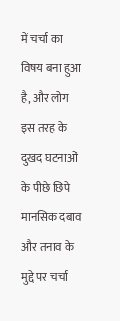में चर्चा का विषय बना हुआ है, और लोग इस तरह के दुखद घटनाओं के पीछे छिपे मानसिक दबाव और तनाव के मुद्दे पर चर्चा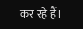कर रहे हैं।